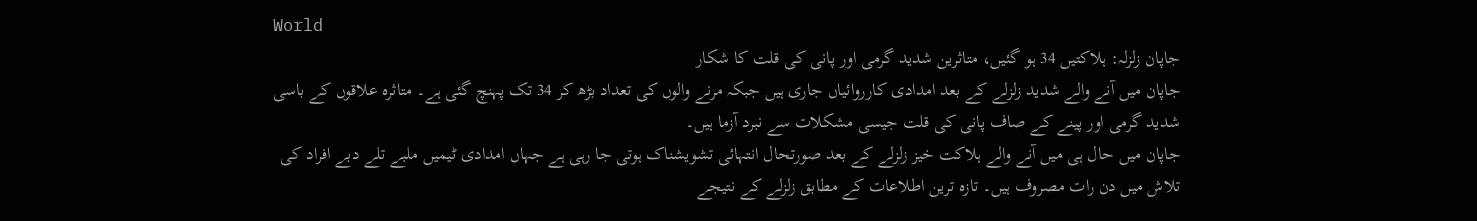World
جاپان زلزلہ: ہلاکتیں 34 ہو گئیں، متاثرین شدید گرمی اور پانی کی قلت کا شکار
جاپان میں آنے والے شدید زلزلے کے بعد امدادی کارروائیاں جاری ہیں جبکہ مرنے والوں کی تعداد بڑھ کر 34 تک پہنچ گئی ہے۔ متاثرہ علاقوں کے باسی شدید گرمی اور پینے کے صاف پانی کی قلت جیسی مشکلات سے نبرد آزما ہیں۔
جاپان میں حال ہی میں آنے والے ہلاکت خیز زلزلے کے بعد صورتحال انتہائی تشویشناک ہوتی جا رہی ہے جہاں امدادی ٹیمیں ملبے تلے دبے افراد کی تلاش میں دن رات مصروف ہیں۔ تازہ ترین اطلاعات کے مطابق زلزلے کے نتیجے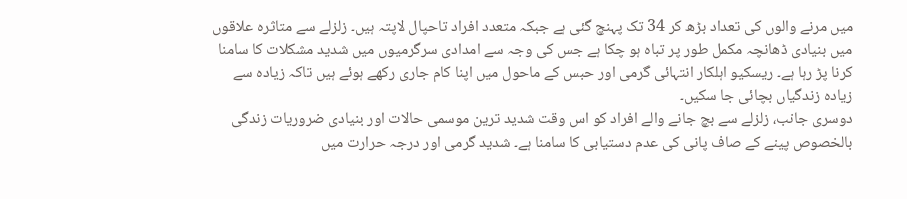میں مرنے والوں کی تعداد بڑھ کر 34 تک پہنچ گئی ہے جبکہ متعدد افراد تاحپال لاپتہ ہیں۔ زلزلے سے متاثرہ علاقوں میں بنیادی ڈھانچہ مکمل طور پر تباہ ہو چکا ہے جس کی وجہ سے امدادی سرگرمیوں میں شدید مشکلات کا سامنا کرنا پڑ رہا ہے۔ ریسکیو اہلکار انتہائی گرمی اور حبس کے ماحول میں اپنا کام جاری رکھے ہوئے ہیں تاکہ زیادہ سے زیادہ زندگیاں بچائی جا سکیں۔
دوسری جانب، زلزلے سے بچ جانے والے افراد کو اس وقت شدید ترین موسمی حالات اور بنیادی ضروریات زندگی بالخصوص پینے کے صاف پانی کی عدم دستیابی کا سامنا ہے۔ شدید گرمی اور درجہ حرارت میں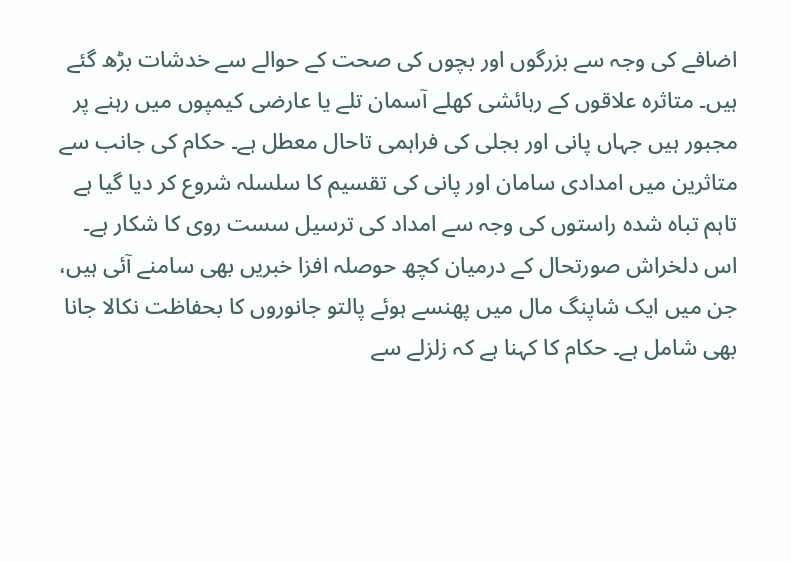اضافے کی وجہ سے بزرگوں اور بچوں کی صحت کے حوالے سے خدشات بڑھ گئے ہیں۔ متاثرہ علاقوں کے رہائشی کھلے آسمان تلے یا عارضی کیمپوں میں رہنے پر مجبور ہیں جہاں پانی اور بجلی کی فراہمی تاحال معطل ہے۔ حکام کی جانب سے متاثرین میں امدادی سامان اور پانی کی تقسیم کا سلسلہ شروع کر دیا گیا ہے تاہم تباہ شدہ راستوں کی وجہ سے امداد کی ترسیل سست روی کا شکار ہے۔
اس دلخراش صورتحال کے درمیان کچھ حوصلہ افزا خبریں بھی سامنے آئی ہیں، جن میں ایک شاپنگ مال میں پھنسے ہوئے پالتو جانوروں کا بحفاظت نکالا جانا بھی شامل ہے۔ حکام کا کہنا ہے کہ زلزلے سے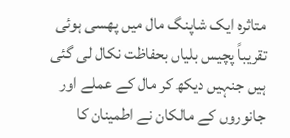متاثرہ ایک شاپنگ مال میں پھسی ہوئی تقریباً پچیس بلیاں بحفاظت نکال لی گئی ہیں جنہیں دیکھ کر مال کے عملے اور جانوروں کے مالکان نے اطمینان کا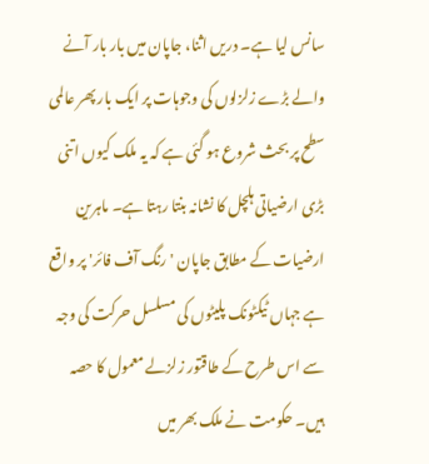سانس لیا ہے۔ دریں اثنا، جاپان میں بار بار آنے والے بڑے زلزلوں کی وجوہات پر ایک بار پھر عالمی سطح پر بحث شروع ہو گئی ہے کہ یہ ملک کیوں اتنی بڑی ارضیاتی ہلچل کا نشانہ بنتا رہتا ہے۔ ماہرین ارضیات کے مطابق جاپان 'رنگ آف فائر' پر واقع ہے جہاں ٹیکٹونک پلیٹوں کی مسلسل حرکت کی وجہ سے اس طرح کے طاقتور زلزلے معمول کا حصہ ہیں۔ حکومت نے ملک بھر میں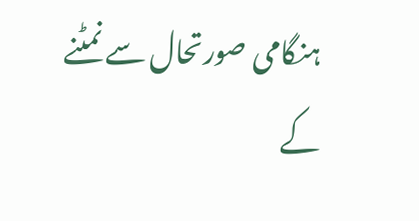ہنگامی صورتحال سے نمٹنے کے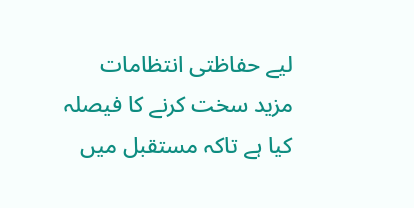لیے حفاظتی انتظامات مزید سخت کرنے کا فیصلہ کیا ہے تاکہ مستقبل میں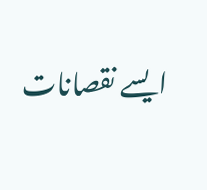ایسے نقصانات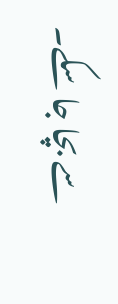سے بچا جا سکے۔